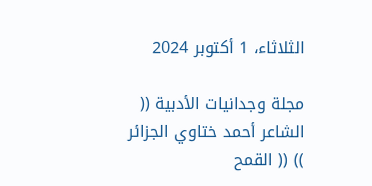الثلاثاء، 1 أكتوبر 2024

مجلة وجدانيات الأدبية (( الشاعر أحمد ختاوي الجزائر )) (( القمح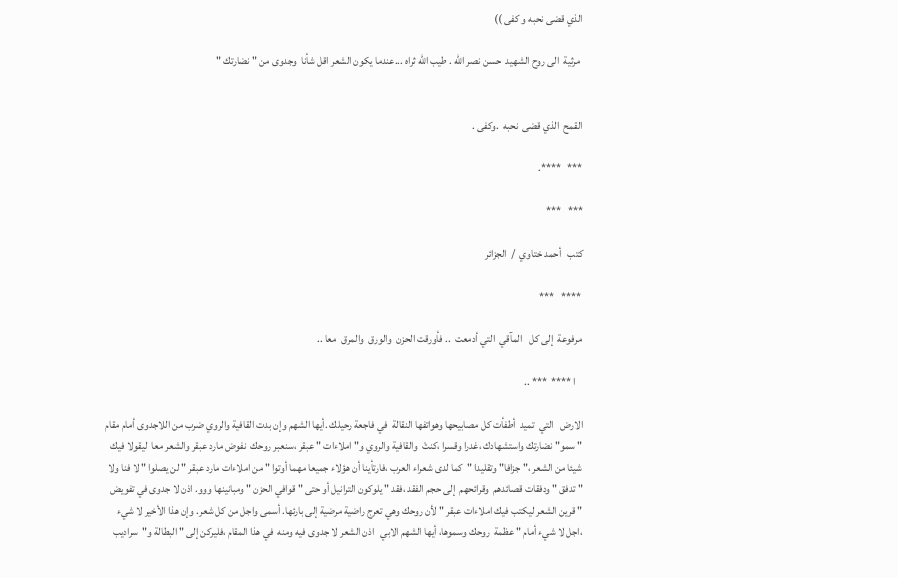الذي قضى نحبه و كفى ))

 مرثية  الى روح الشهيد  حسن نصر الله . طيب الله ثراه ...عندما يكون الشعر اقل شأنا  وجدوى من " نضارتك "


القمح  الذي قضى  نحبه  .وكفى .

***   ****.

***   ***

كتب   أحمد ختاوي  /  الجزائر

 ****   ***

مرفوعة  إلى كل   المآقي  التي أدمعت  .. فأورقت الحزن  والورق  والمرق  معا ..

   ا ****  *** ..

الارض   التي  تميد  أطفأت كل مصابيحها وهواتفها النقالة  في فاجعة رحيلك .أيها الشهم وإن بدت القافية والروي ضرب من اللاجدوى أمام مقام " سمو" نضارتك واستشهادك ،غدرا وقسرا ،كنتْ  والقافية والروي و" املاءات " عبقر ،سنعبر روحك  نفوض مارد عبقر والشعر معا  ليقولا فيك شيئا من الشعر ،" جزافا" وتقليدا "  كما لدى شعراء العرب ،فارتأينا أن هؤلاء جميعا مهما أوتوا " من املاءات مارد عبقر " لن يصلوا " لا فنا ولا " تدفق " ودفقات قصائدهم  وقرائحهم  إلى حجم الفقد ،فقد " يلوكون الترانيل أو حتى " قوافي الحزن " ومبانينها ووو. اذن لا جدوى في تفويض " قرين الشعر ليكتب فيك املاءات عبقر " لأن روحك وهي تعرج راضية مرضية إلى بارئها. أسمى واجل من كل شعر. وإن هذا الأخير لا شيء ،اجل لا شيء أمام " عظمة  روحك وسموها، أيها الشهم الابي   اذن الشعر لا جدوى فيه ومنه  في هذا المقام ،فليركن إلى " البطالة و"سراديب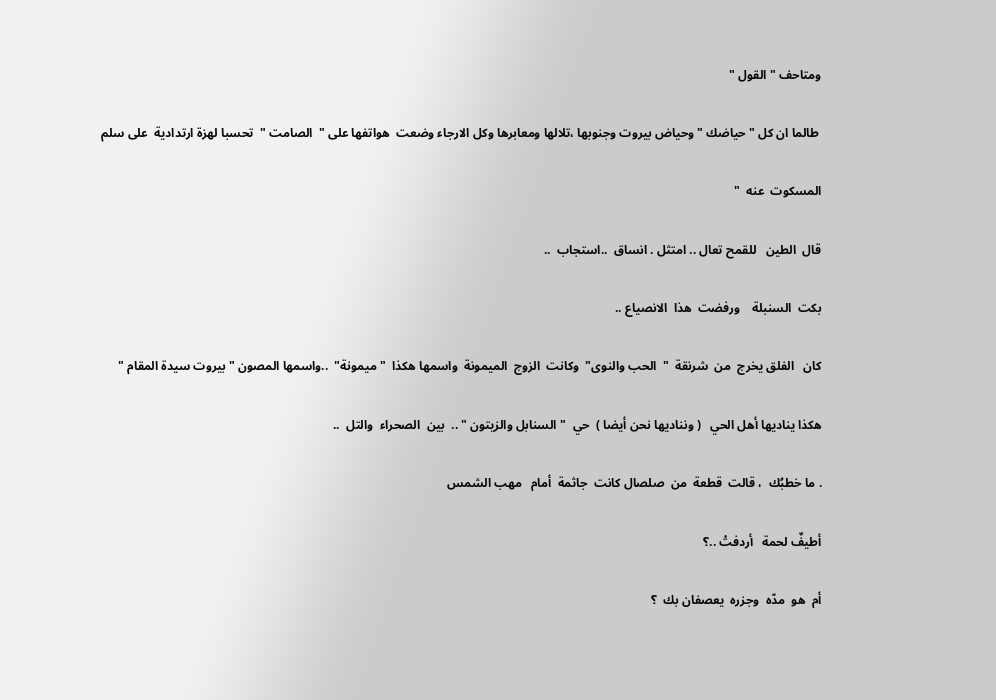ومتاحف " القول "

 طالما ان كل " حياضك " وحياض بيروت وجنوبها ،تلالها ومعابرها وكل الارجاء وضعت  هواتفها على "  الصامت "  تحسبا لهزة ارتدادية  على سلم

المسكوت  عنه  "

قال  الطين   للقمح تعال .. امتثل . انساق  ..استجاب  ..

بكت  السنبلة    ورفضت  هذا  الانصياع ..

كان   الفلق يخرج  من  شرنقة  "  الحب والنوى"  وكانت  الزوج  الميمونة  واسمها هكذا  "ميمونة"  ..واسمها المصون " بيروت سيدة المقام "

هكذا يناديها أهل الحي   ( ونناديها نحن أيضا )  حي  "السنابل والزيتون " ..  بين  الصحراء  والتل  ..

. ما خطبُك  ، قالت  قطعة  من  صلصال كانت  جاثمة  أمام   مهب الشمس

أطيفٌ لحمة   أردفتْ ..؟

أم  هو  مدّه  وجزره  يعصفان بك  ؟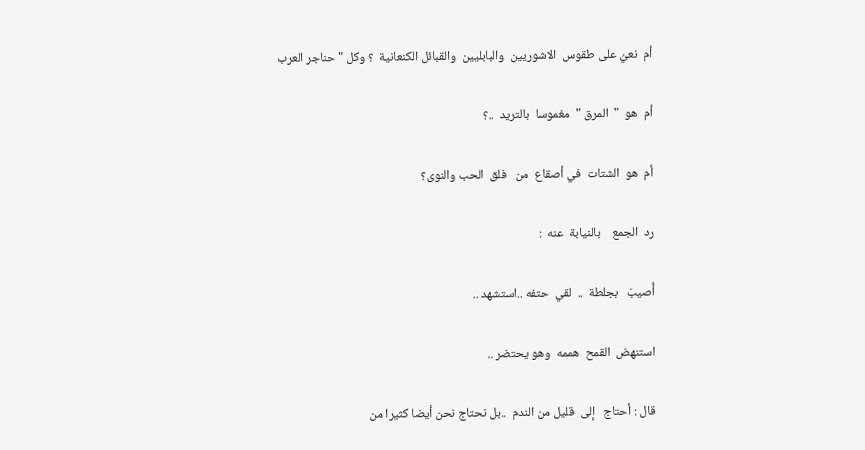أم  نعيُ على طقوس  الاشوريين  والبابليين  والقبائل الكنعانية  ؟ وكل " حناجر العرب

أم  هو  "  المرق "  مغموسا  بالتريد  ..؟

أم  هو  الشتات  في أصقاع  من   فلق  الحب والنوى؟

رد  الجمع    بالنيابة  عنه  :

أُصيبَ   بجلطة  ..  لقي  حتفه ..استشهد ..

استنهض  القمح  هممه  وهو يحتضر ..

قال : أحتاج   إلى  قليل من الندم  ..بل نحتاج نحن أيضا كثيرا من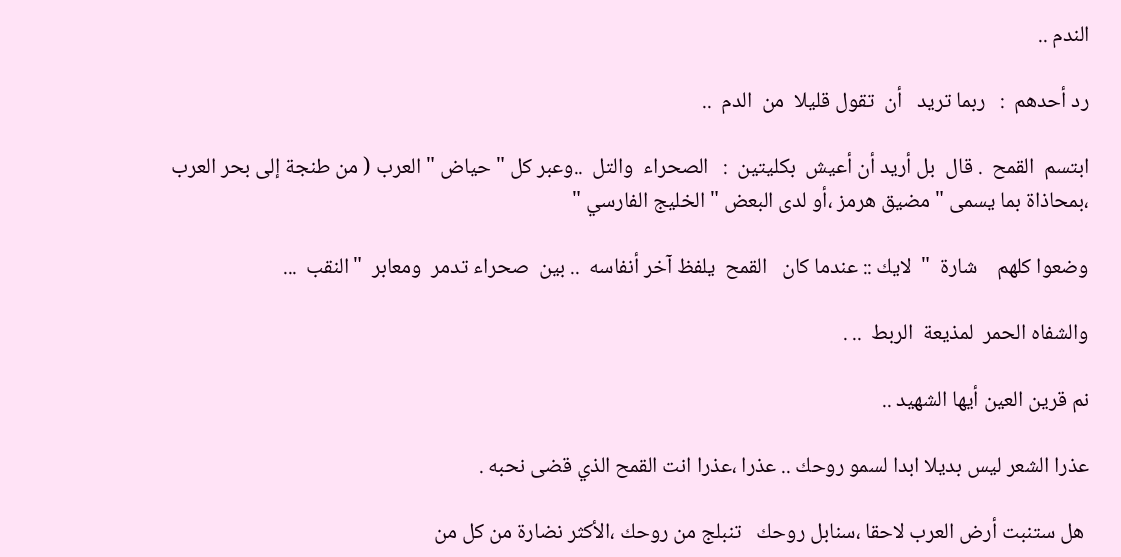الندم ..

رد أحدهم  :   ربما تريد   أن  تقول قليلا  من  الدم  ..

ابتسم  القمح  . قال  بل أريد أن أعيش  بكليتين  :   الصحراء  والتل  ..وعبر كل " حياض " العرب ( من طنجة إلى بحر العرب ،بمحاذاة بما يسمى " مضيق هرمز ،أو لدى البعض " الخليج الفارسي "

وضعوا كلهم    شارة  "  لايك :: عندما كان   القمح  يلفظ آخر أنفاسه  .. بين  صحراء تدمر  ومعابر  "النقب  ...

والشفاه الحمر  لمذيعة  الربط  .. .

نم قرين العين أيها الشهيد ..

عذرا الشعر ليس بديلا ابدا لسمو روحك .. عذرا ،عذرا انت القمح الذي قضى نحبه .

 هل ستنبت أرض العرب لاحقا ،سنابل روحك   تنبلج من روحك ،الأكثر نضارة من كل من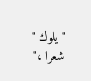" يلوك " شعرا ،"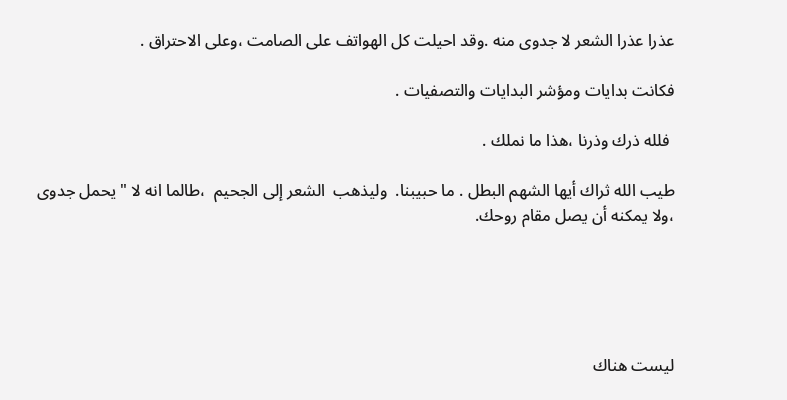عذرا عذرا الشعر لا جدوى منه .وقد احيلت كل الهواتف على الصامت ،وعلى الاحتراق .

فكانت بدايات ومؤشر البدايات والتصفيات .

 فلله ذرك وذرنا ،هذا ما نملك .

طيب الله ثراك أيها الشهم البطل . ما حبيبنا.  وليذهب  الشعر إلى الجحيم  ،طالما انه لا " يحمل جدوى ،ولا يمكنه أن يصل مقام روحك.





ليست هناك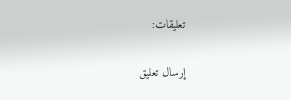تعليقات:

إرسال تعليق